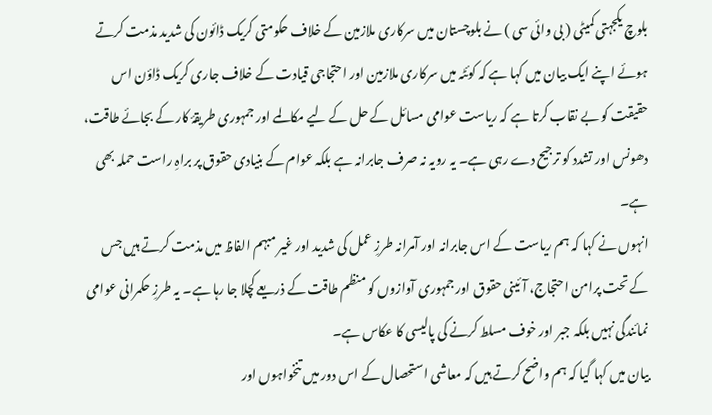بلوچ یکجہتی کمیٹی ( بی وائی سی ) نے بلوچستان میں سرکاری ملازمین کے خلاف حکومتی کریک ڈائون کی شدید مذمت کرتے ہوئے اپنے ایک بیان میں کہا ہے کہ کوئٹہ میں سرکاری ملازمین اور احتجاجی قیادت کے خلاف جاری کریک ڈاؤن اس حقیقت کو بے نقاب کرتا ہے کہ ریاست عوامی مسائل کے حل کے لیے مکالمے اور جمہوری طریقۂ کار کے بجائے طاقت، دھونس اور تشدد کو ترجیح دے رہی ہے۔ یہ رویہ نہ صرف جابرانہ ہے بلکہ عوام کے بنیادی حقوق پر براہِ راست حملہ بھی ہے۔
انہوں نے کہا کہ ہم ریاست کے اس جابرانہ اور آمرانہ طرزِ عمل کی شدید اور غیر مبہم الفاظ میں مذمت کرتے ہیں جس کے تحت پرامن احتجاج، آئینی حقوق اور جمہوری آوازوں کو منظم طاقت کے ذریعے کچلا جا رہا ہے۔ یہ طرزِ حکمرانی عوامی نمائندگی نہیں بلکہ جبر اور خوف مسلط کرنے کی پالیسی کا عکاس ہے۔
بیان میں کہا گیا کہ ہم واضح کرتے ہیں کہ معاشی استحصال کے اس دور میں تنخواہوں اور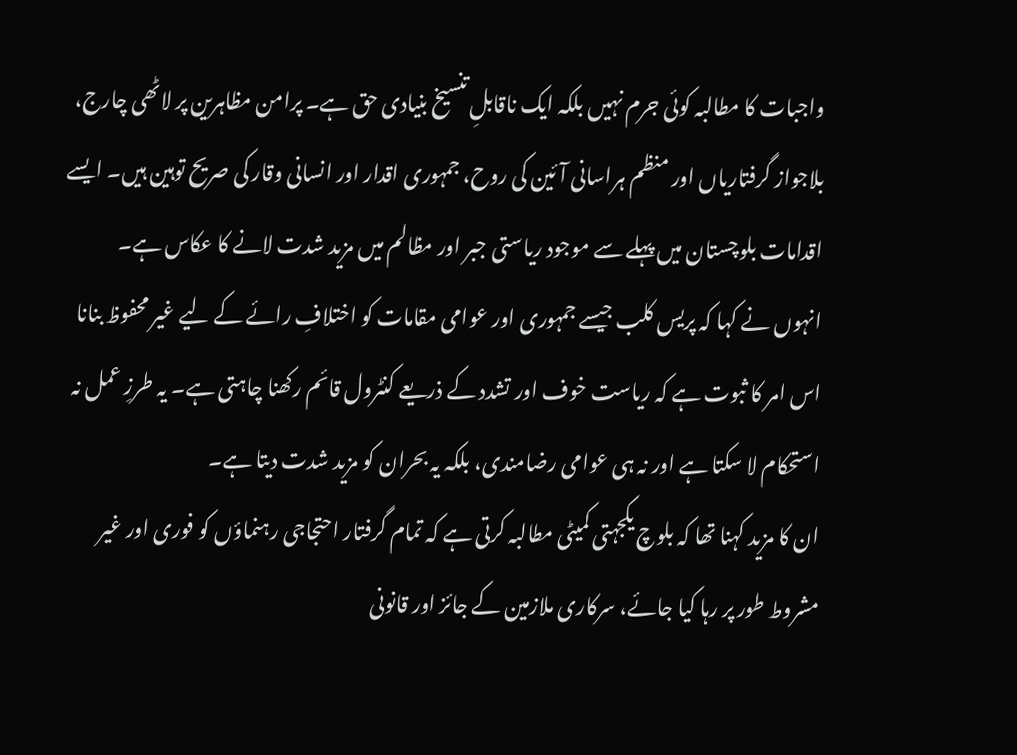واجبات کا مطالبہ کوئی جرم نہیں بلکہ ایک ناقابلِ تنسیخ بنیادی حق ہے۔ پرامن مظاہرین پر لاٹھی چارج، بلاجواز گرفتاریاں اور منظم ہراسانی آئین کی روح، جمہوری اقدار اور انسانی وقار کی صریح توہین ہیں۔ ایسے اقدامات بلوچستان میں پہلے سے موجود ریاستی جبر اور مظالم میں مزید شدت لانے کا عکاس ہے۔
انہوں نے کہا کہ پریس کلب جیسے جمہوری اور عوامی مقامات کو اختلافِ رائے کے لیے غیر محفوظ بنانا اس امر کا ثبوت ہے کہ ریاست خوف اور تشدد کے ذریعے کنٹرول قائم رکھنا چاہتی ہے۔ یہ طرزِ عمل نہ استحکام لا سکتا ہے اور نہ ہی عوامی رضامندی، بلکہ یہ بحران کو مزید شدت دیتا ہے۔
ان کا مزید کہنا تھا کہ بلوچ یکجہتی کمیٹی مطالبہ کرتی ہے کہ تمام گرفتار احتجاجی رہنماؤں کو فوری اور غیر مشروط طور پر رہا کیا جائے، سرکاری ملازمین کے جائز اور قانونی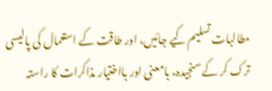مطالبات تسلیم کیے جائیں، اور طاقت کے استعمال کی پالیسی ترک کر کے سنجیدہ، بامعنی اور بااختیار مذاکرات کا راستہ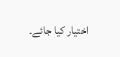اختیار کیا جائے۔